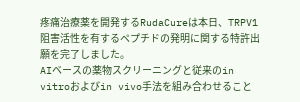疼痛治療薬を開発するRudaCureは本日、TRPV1阻害活性を有するペプチドの発明に関する特許出願を完了しました。
AIベースの薬物スクリーニングと従来のin vitroおよびin vivo手法を組み合わせること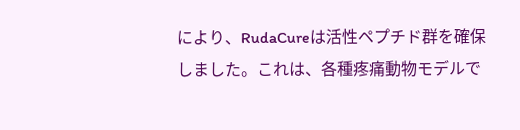により、RudaCureは活性ペプチド群を確保しました。これは、各種疼痛動物モデルで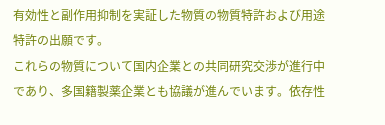有効性と副作用抑制を実証した物質の物質特許および用途特許の出願です。
これらの物質について国内企業との共同研究交渉が進行中であり、多国籍製薬企業とも協議が進んでいます。依存性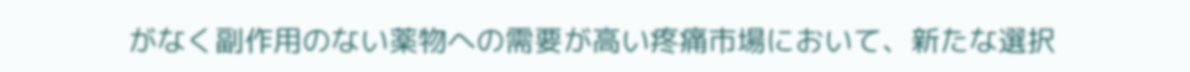がなく副作用のない薬物への需要が高い疼痛市場において、新たな選択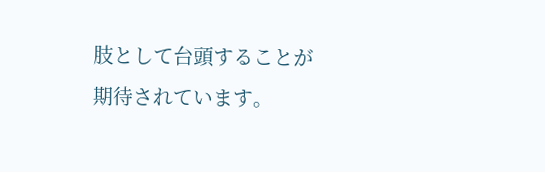肢として台頭することが期待されています。